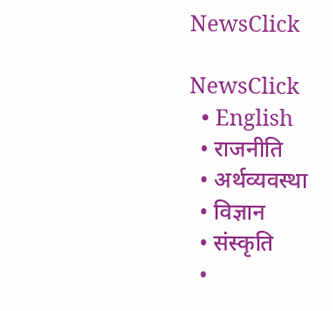NewsClick

NewsClick
  • English
  • राजनीति
  • अर्थव्यवस्था
  • विज्ञान
  • संस्कृति
  •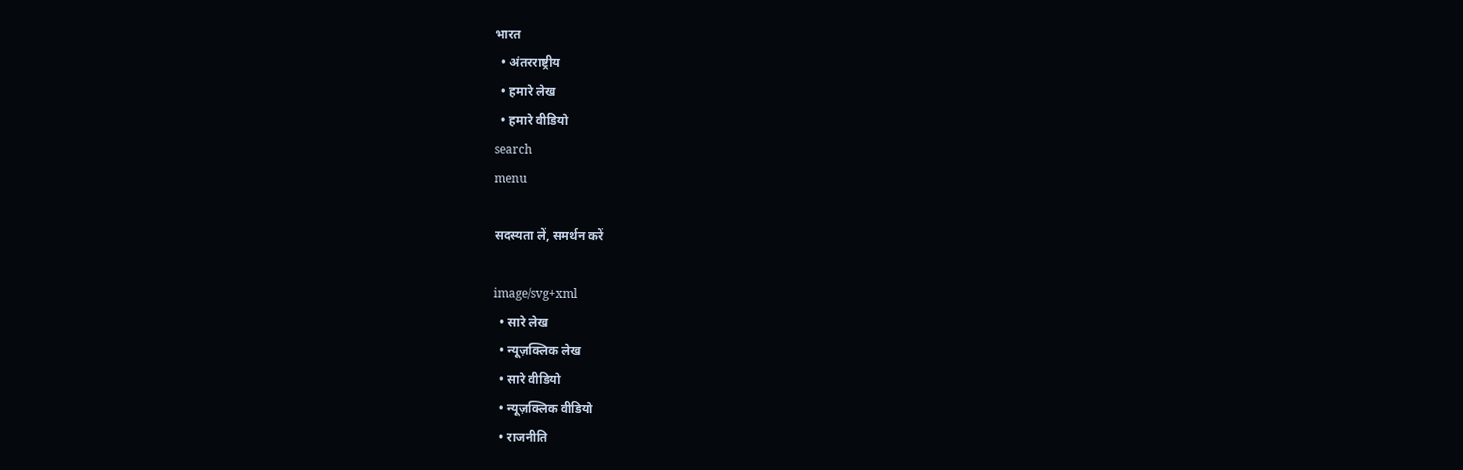भारत
  • अंतरराष्ट्रीय
  • हमारे लेख
  • हमारे वीडियो
search
menu

सदस्यता लें, समर्थन करें

image/svg+xml
  • सारे लेख
  • न्यूज़क्लिक लेख
  • सारे वीडियो
  • न्यूज़क्लिक वीडियो
  • राजनीति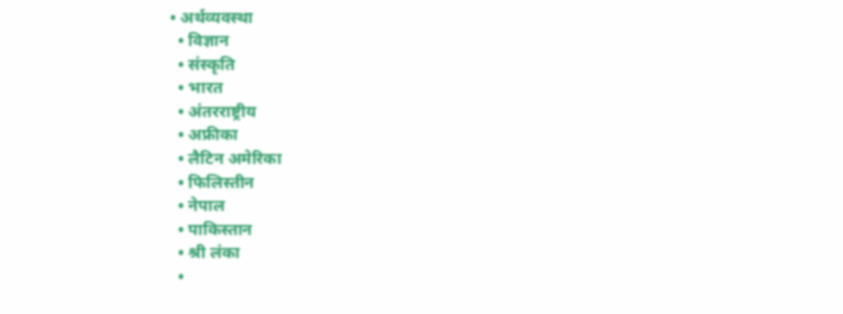• अर्थव्यवस्था
  • विज्ञान
  • संस्कृति
  • भारत
  • अंतरराष्ट्रीय
  • अफ्रीका
  • लैटिन अमेरिका
  • फिलिस्तीन
  • नेपाल
  • पाकिस्तान
  • श्री लंका
  •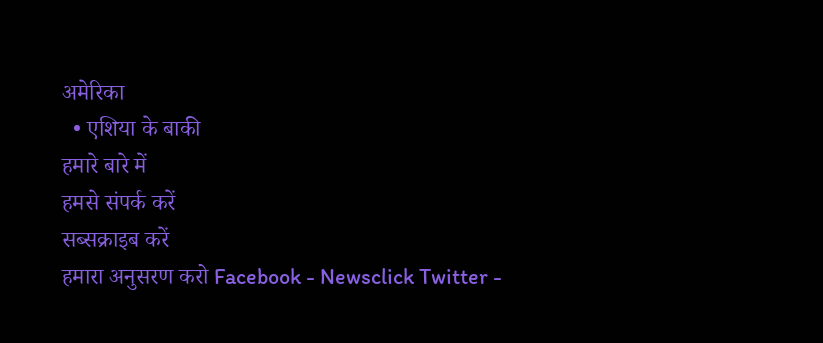अमेरिका
  • एशिया के बाकी
हमारे बारे में
हमसे संपर्क करें
सब्सक्राइब करें
हमारा अनुसरण करो Facebook - Newsclick Twitter -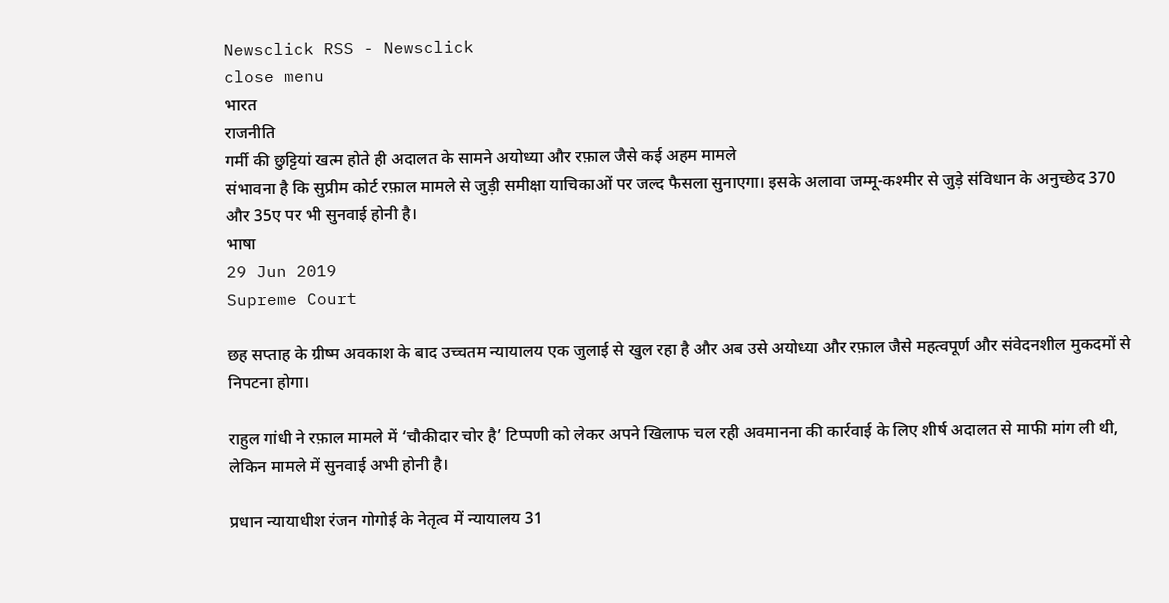Newsclick RSS - Newsclick
close menu
भारत
राजनीति
गर्मी की छुट्टियां खत्म होते ही अदालत के सामने अयोध्या और रफ़ाल जैसे कई अहम मामले
संभावना है कि सुप्रीम कोर्ट रफ़ाल मामले से जुड़ी समीक्षा याचिकाओं पर जल्द फैसला सुनाएगा। इसके अलावा जम्मू-कश्मीर से जुड़े संविधान के अनुच्छेद 370 और 35ए पर भी सुनवाई होनी है।
भाषा
29 Jun 2019
Supreme Court

छह सप्ताह के ग्रीष्म अवकाश के बाद उच्चतम न्यायालय एक जुलाई से खुल रहा है और अब उसे अयोध्या और रफ़ाल जैसे महत्वपूर्ण और संवेदनशील मुकदमों से निपटना होगा।

राहुल गांधी ने रफ़ाल मामले में ‘चौकीदार चोर है’ टिप्पणी को लेकर अपने खिलाफ चल रही अवमानना की कार्रवाई के लिए शीर्ष अदालत से माफी मांग ली थी, लेकिन मामले में सुनवाई अभी होनी है।

प्रधान न्यायाधीश रंजन गोगोई के नेतृत्व में न्यायालय 31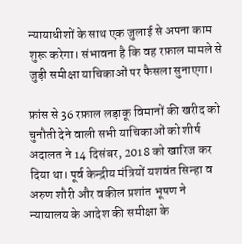न्यायाधीशों के साथ एक जुलाई से अपना काम शुरू करेगा। संभावना है कि वह रफ़ाल मामले से जुड़ी समीक्षा याचिकाओं पर फैसला सुनाएगा।

फ्रांस से 36 रफ़ाल लड़ाकू विमानों की खरीद को चुनौती देने वाली सभी याचिकाओं को शीर्ष अदालत ने 14 दिसंबर, 2018 को खारिज कर दिया था। पूर्व केन्द्रीय मंत्रियों यशवंत सिन्हा व अरुण शौरी और वकील प्रशांत भूषण ने न्यायालय के आदेश की समीक्षा के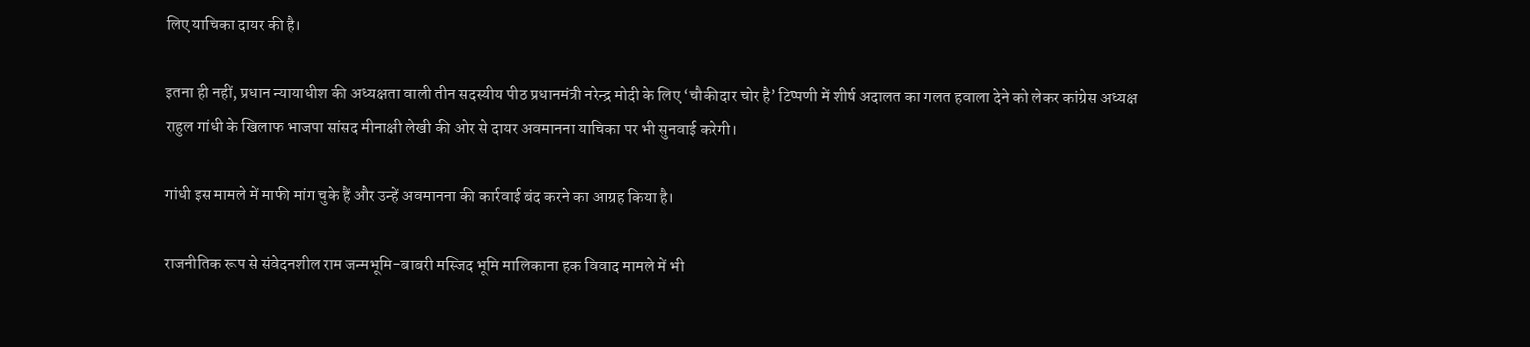लिए याचिका दायर की है।

इतना ही नहीं, प्रधान न्यायाधीश की अध्यक्षता वाली तीन सदस्यीय पीठ प्रधानमंत्री नरेन्द्र मोदी के लिए ‘चौकीदार चोर है’ टिप्पणी में शीर्ष अदालत का गलत हवाला देने को लेकर कांग्रेस अध्यक्ष राहुल गांधी के खिलाफ भाजपा सांसद मीनाक्षी लेखी की ओर से दायर अवमानना याचिका पर भी सुनवाई करेगी।

गांधी इस मामले में माफी मांग चुके हैं और उन्हें अवमानना की कार्रवाई बंद करने का आग्रह किया है।

राजनीतिक रूप से संवेदनशील राम जन्मभूमि-बाबरी मस्जिद भूमि मालिकाना हक विवाद मामले में भी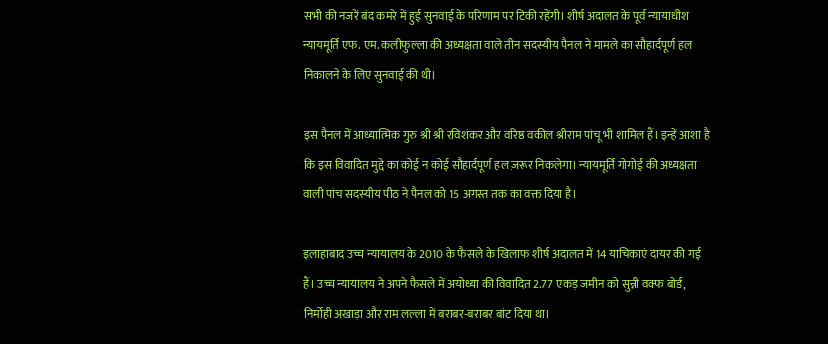सभी की नजरें बंद कमरे में हुई सुनवाई के परिणाम पर टिकी रहेंगी। शीर्ष अदालत के पूर्व न्यायाधीश न्यायमूर्ति एफ. एम. कलीफुल्ला की अध्यक्षता वाले तीन सदस्यीय पैनल ने मामले का सौहार्दपूर्ण हल निकालने के लिए सुनवाई की थी।

इस पैनल में आध्यात्मिक गुरु श्री श्री रविशंकर और वरिष्ठ वकील श्रीराम पांचू भी शामिल हैं। इन्हें आशा है कि इस विवादित मुद्दे का कोई न कोई सौहार्दपूर्ण हल ज़रूर निकलेगा। न्यायमूर्ति गोगोई की अध्यक्षता वाली पांच सदस्यीय पीठ ने पैनल को 15 अगस्त तक का वक्त दिया है।

इलाहाबाद उच्च न्यायालय के 2010 के फैसले के खिलाफ शीर्ष अदालत में 14 याचिकाएं दायर की गई हैं। उच्च न्यायालय ने अपने फैसले में अयोध्या की विवादित 2.77 एकड़ जमीन को सुन्नी वक्फ बोर्ड, निर्मोही अखाड़ा और राम लल्ला में बराबर-बराबर बांट दिया था।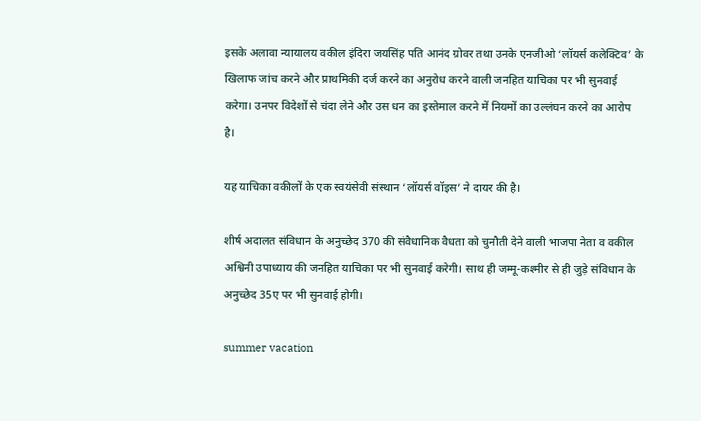इसके अलावा न्यायालय वकील इंदिरा जयसिंह पति आनंद ग्रोवर तथा उनके एनजीओ ‘लॉयर्स कलेक्टिव’ के खिलाफ जांच करने और प्राथमिकी दर्ज करने का अनुरोध करने वाली जनहित याचिका पर भी सुनवाई करेगा। उनपर विदेशों से चंदा लेने और उस धन का इस्तेमाल करने में नियमों का उल्लंघन करने का आरोप है।

यह याचिका वकीलों के एक स्वयंसेवी संस्थान ‘लॉयर्स वॉइस’ ने दायर की है।

शीर्ष अदालत संविधान के अनुच्छेद 370 की संवैधानिक वैधता को चुनौती देने वाली भाजपा नेता व वकील अश्विनी उपाध्याय की जनहित याचिका पर भी सुनवाई करेगी। साथ ही जम्मू-कश्मीर से ही जुड़े संविधान के अनुच्छेद 35ए पर भी सुनवाई होगी।

summer vacation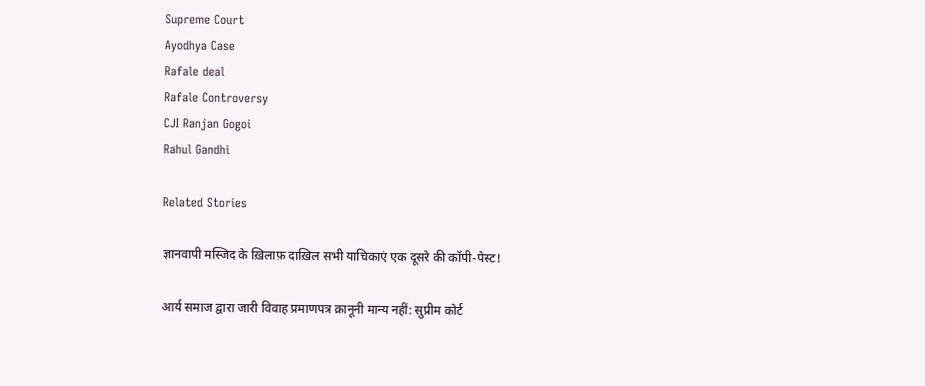Supreme Court
Ayodhya Case
Rafale deal
Rafale Controversy
CJI Ranjan Gogoi
Rahul Gandhi

Related Stories

ज्ञानवापी मस्जिद के ख़िलाफ़ दाख़िल सभी याचिकाएं एक दूसरे की कॉपी-पेस्ट!

आर्य समाज द्वारा जारी विवाह प्रमाणपत्र क़ानूनी मान्य नहीं: सुप्रीम कोर्ट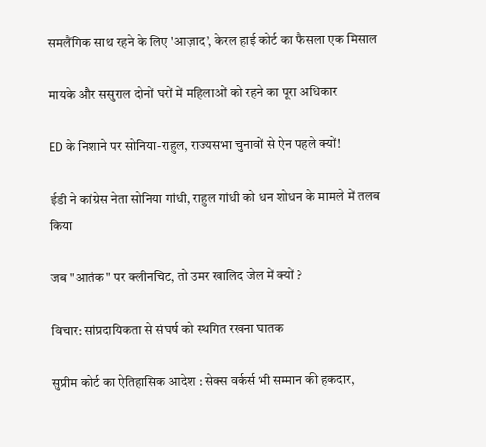समलैंगिक साथ रहने के लिए 'आज़ाद’, केरल हाई कोर्ट का फैसला एक मिसाल

मायके और ससुराल दोनों घरों में महिलाओं को रहने का पूरा अधिकार

ED के निशाने पर सोनिया-राहुल, राज्यसभा चुनावों से ऐन पहले क्यों!

ईडी ने कांग्रेस नेता सोनिया गांधी, राहुल गांधी को धन शोधन के मामले में तलब किया

जब "आतंक" पर क्लीनचिट, तो उमर खालिद जेल में क्यों ?

विचार: सांप्रदायिकता से संघर्ष को स्थगित रखना घातक

सुप्रीम कोर्ट का ऐतिहासिक आदेश : सेक्स वर्कर्स भी सम्मान की हकदार,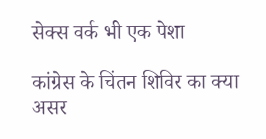सेक्स वर्क भी एक पेशा

कांग्रेस के चिंतन शिविर का क्या असर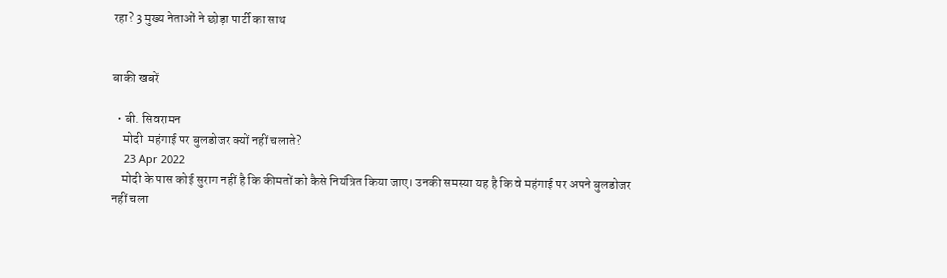रहा? 3 मुख्य नेताओं ने छोड़ा पार्टी का साथ


बाकी खबरें

  • बी. सिवरामन
    मोदी  महंगाई पर बुलडोजर क्यों नहीं चलाते?
    23 Apr 2022
    मोदी के पास कोई सुराग नहीं है कि कीमतों को कैसे नियंत्रित किया जाए। उनकी समस्या यह है कि वे महंगाई पर अपने बुलडोजर नहीं चला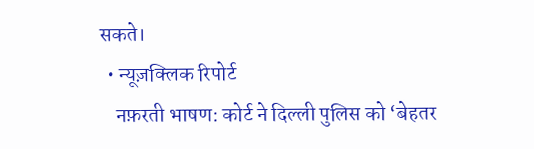सकते।
  • न्यूज़क्लिक रिपोर्ट
    नफ़रती भाषण: कोर्ट ने दिल्ली पुलिस को ‘बेहतर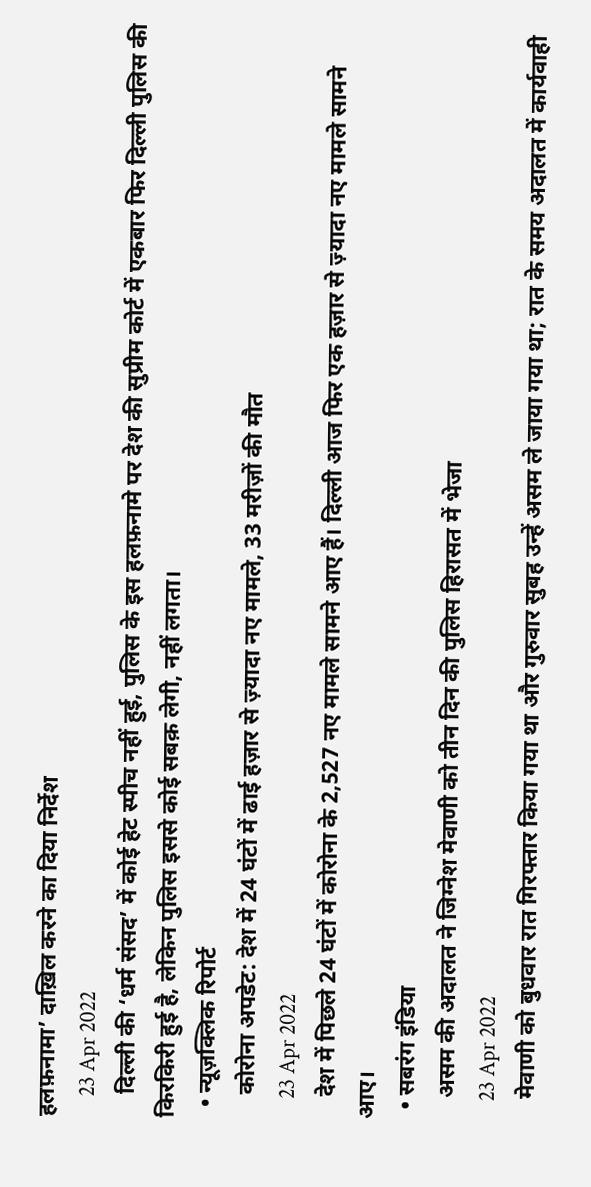हलफ़नामा’ दाख़िल करने का दिया निर्देश
    23 Apr 2022
    दिल्ली की ‘धर्म संसद’ में कोई हेट स्पीच नहीं हुई, पुलिस के इस हलफ़नामे पर देश की सुप्रीम कोर्ट में एकबार फिर दिल्ली पुलिस की किरकिरी हुई है, लेकिन पुलिस इससे कोई सबक़ लेगी, नहीं लगता।
  • न्यूज़क्लिक रिपोर्ट
    कोरोना अपडेट: देश में 24 घंटों में ढाई हज़ार से ज़्यादा नए मामले, 33 मरीज़ों की मौत
    23 Apr 2022
    देश में पिछले 24 घंटों में कोरोना के 2,527 नए मामले सामने आए हैं। दिल्ली आज फिर एक हज़ार से ज़्यादा नए मामले सामने आए।
  • सबरंग इंडिया
    असम की अदालत ने जिग्नेश मेवाणी को तीन दिन की पुलिस हिरासत में भेजा
    23 Apr 2022
    मेवाणी को बुधवार रात गिरफ्तार किया गया था और गुरुवार सुबह उन्हें असम ले जाया गया था; रात के समय अदालत में कार्यवाही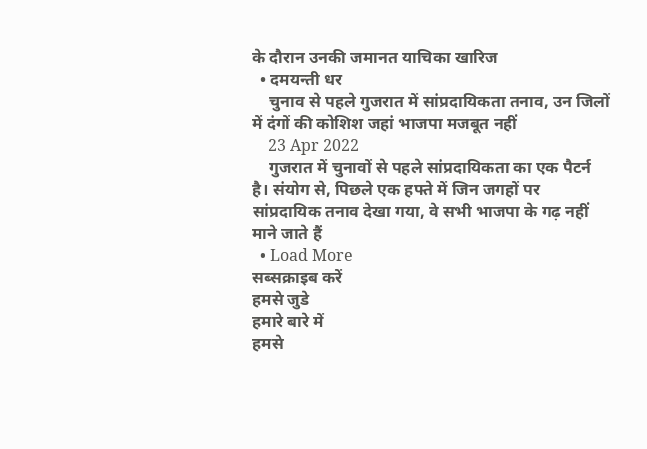के दौरान उनकी जमानत याचिका खारिज
  • दमयन्ती धर
    चुनाव से पहले गुजरात में सांप्रदायिकता तनाव, उन जिलों में दंगों की कोशिश जहां भाजपा मजबूत नहीं
    23 Apr 2022
    गुजरात में चुनावों से पहले सांप्रदायिकता का एक पैटर्न है। संयोग से, पिछले एक हफ्ते में जिन जगहों पर सांप्रदायिक तनाव देखा गया, वे सभी भाजपा के गढ़ नहीं माने जाते हैं
  • Load More
सब्सक्राइब करें
हमसे जुडे
हमारे बारे में
हमसे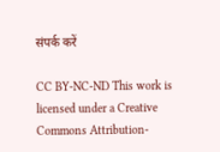संपर्क करें

CC BY-NC-ND This work is licensed under a Creative Commons Attribution-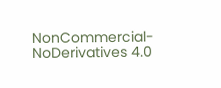NonCommercial-NoDerivatives 4.0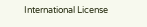International License